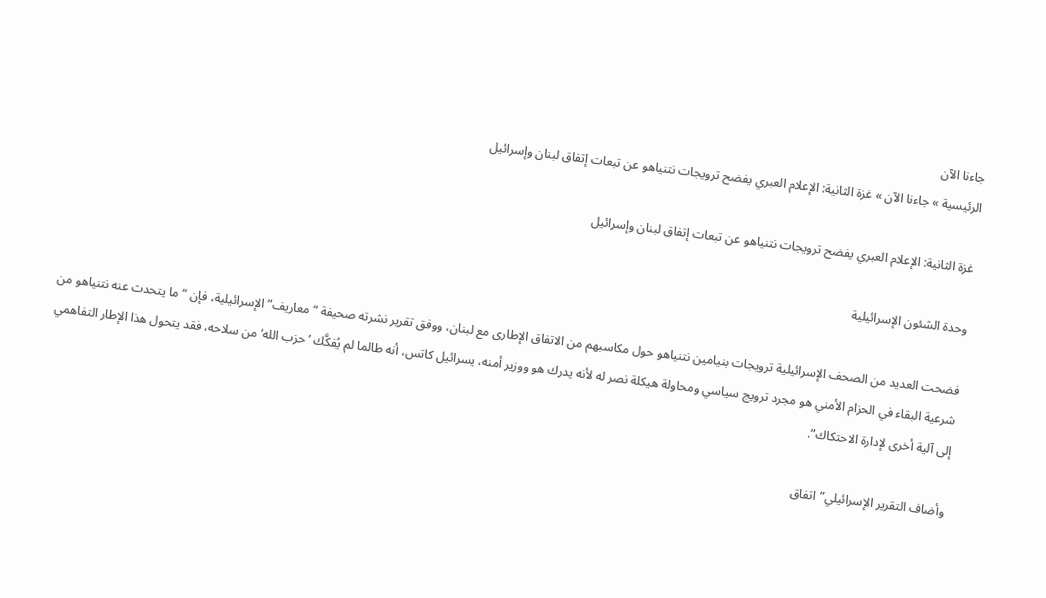جاءنا الآن
الرئيسية » جاءنا الآن » غزة الثانية: الإعلام العبري يفضح ترويجات نتنياهو عن تبعات إتفاق لبنان وإسرائيل

غزة الثانية: الإعلام العبري يفضح ترويجات نتنياهو عن تبعات إتفاق لبنان وإسرائيل

وحدة الشئون الإسرائيلية

فضحت العديد من الصحف الإسرائيلية ترويجات بنيامين نتنياهو حول مكاسبهم من الاتفاق الإطارى مع لبنان، ووفق تقرير نشرته صحيفة “معاريف” الإسرائيلية، فإن “ما يتحدث عنه نتنياهو من شرعية البقاء في الحزام الأمني هو مجرد ترويج سياسي ومحاولة هيكلة نصر له لأنه يدرك هو ووزير أمنه، يسرائيل كاتس، أنه طالما لم يُفكَّك ’حزب الله‘ من سلاحه، فقد يتحول هذا الإطار التفاهمي إلى آلية أخرى لإدارة الاحتكاك”.

وأضاف التقرير الإسرائيلي”اتفاق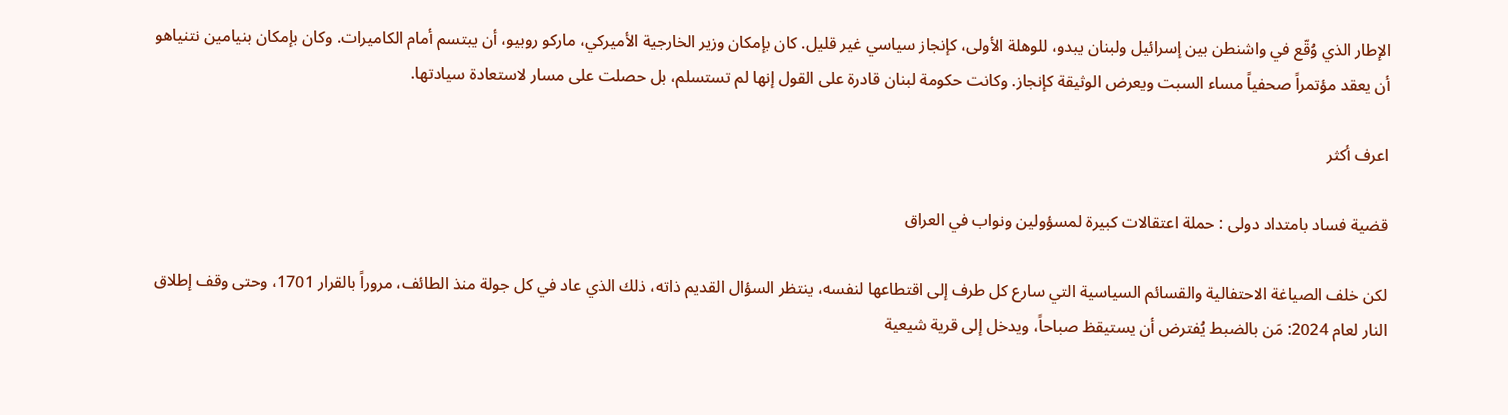الإطار الذي وُقّع في واشنطن بين إسرائيل ولبنان يبدو، للوهلة الأولى، كإنجاز سياسي غير قليل. كان بإمكان وزير الخارجية الأميركي، ماركو روبيو، أن يبتسم أمام الكاميرات. وكان بإمكان بنيامين نتنياهو أن يعقد مؤتمراً صحفياً مساء السبت ويعرض الوثيقة كإنجاز. وكانت حكومة لبنان قادرة على القول إنها لم تستسلم، بل حصلت على مسار لاستعادة سيادتها.

اعرف أكثر

قضية فساد بامتداد دولى : حملة اعتقالات كبيرة لمسؤولين ونواب في العراق

لكن خلف الصياغة الاحتفالية والقسائم السياسية التي سارع كل طرف إلى اقتطاعها لنفسه، ينتظر السؤال القديم ذاته، ذلك الذي عاد في كل جولة منذ الطائف، مروراً بالقرار 1701، وحتى وقف إطلاق النار لعام 2024: مَن بالضبط يُفترض أن يستيقظ صباحاً، ويدخل إلى قرية شيعية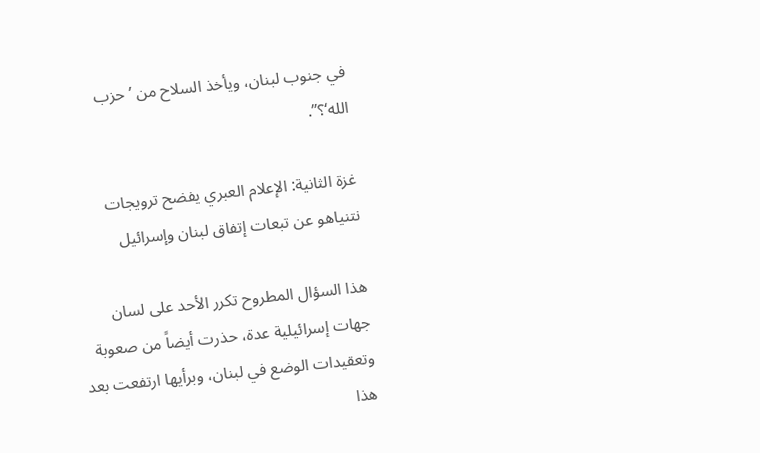في جنوب لبنان، ويأخذ السلاح من ’حزب الله‘؟”.

غزة الثانية: الإعلام العبري يفضح ترويجات نتنياهو عن تبعات إتفاق لبنان وإسرائيل

هذا السؤال المطروح تكرر الأحد على لسان جهات إسرائيلية عدة، حذرت أيضاً من صعوبة وتعقيدات الوضع في لبنان، وبرأيها ارتفعت بعد هذا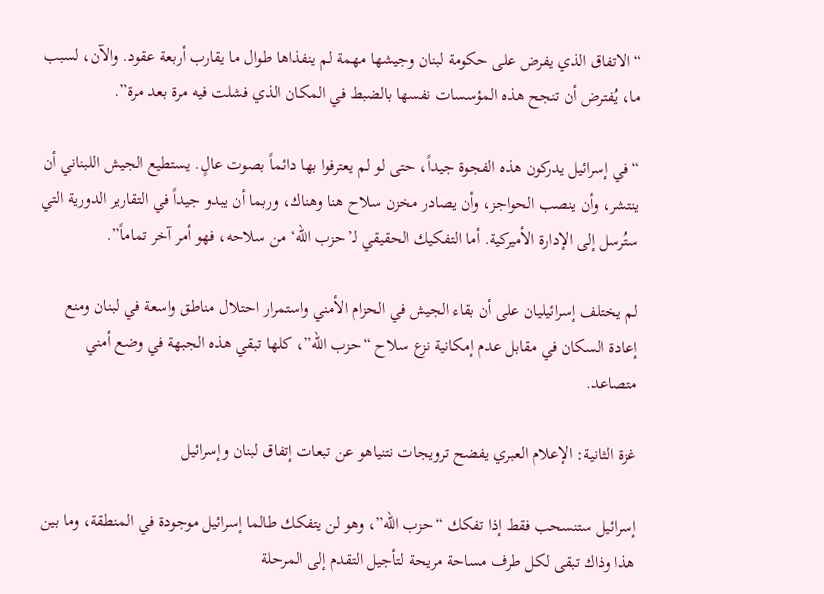“الاتفاق الذي يفرض على حكومة لبنان وجيشها مهمة لم ينفذاها طوال ما يقارب أربعة عقود. والآن، لسبب ما، يُفترض أن تنجح هذه المؤسسات نفسها بالضبط في المكان الذي فشلت فيه مرة بعد مرة”.

“في إسرائيل يدركون هذه الفجوة جيداً، حتى لو لم يعترفوا بها دائماً بصوت عالٍ. يستطيع الجيش اللبناني أن ينتشر، وأن ينصب الحواجز، وأن يصادر مخزن سلاح هنا وهناك، وربما أن يبدو جيداً في التقارير الدورية التي ستُرسل إلى الإدارة الأميركية. أما التفكيك الحقيقي لـ’حزب الله‘ من سلاحه، فهو أمر آخر تماماً”.

لم يختلف إسرائيليان على أن بقاء الجيش في الحزام الأمني واستمرار احتلال مناطق واسعة في لبنان ومنع إعادة السكان في مقابل عدم إمكانية نزع سلاح “حزب الله”، كلها تبقي هذه الجبهة في وضع أمني متصاعد.

غزة الثانية: الإعلام العبري يفضح ترويجات نتنياهو عن تبعات إتفاق لبنان وإسرائيل

إسرائيل ستنسحب فقط إذا تفكك “حزب الله”، وهو لن يتفكك طالما إسرائيل موجودة في المنطقة، وما بين هذا وذاك تبقى لكل طرف مساحة مريحة لتأجيل التقدم إلى المرحلة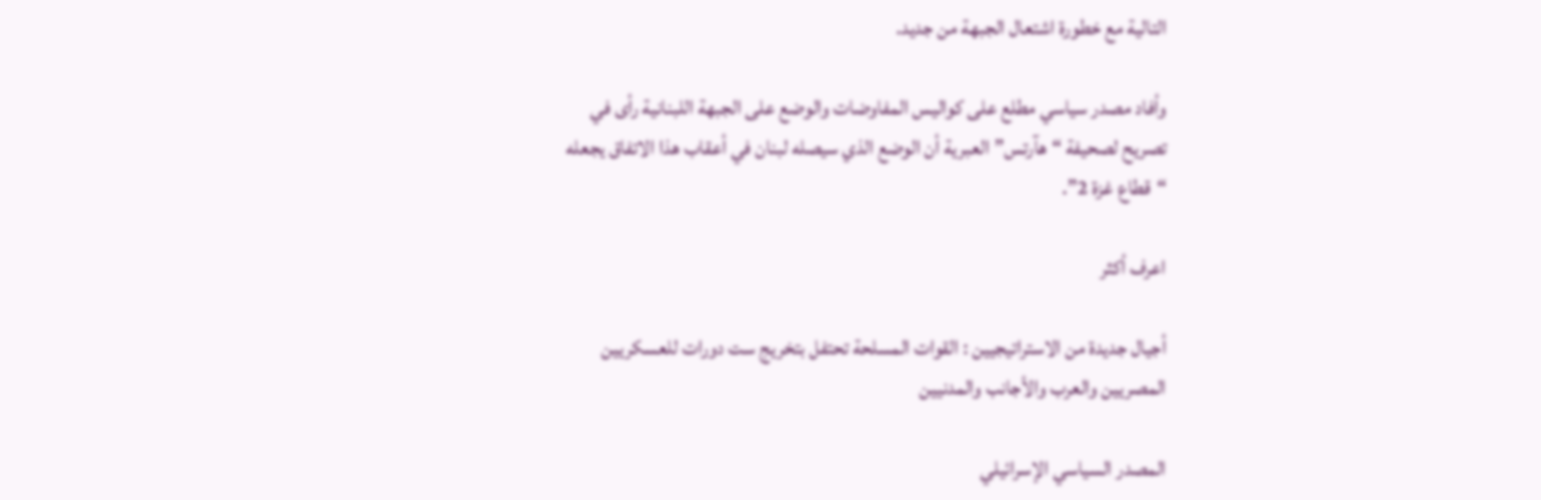التالية مع خطورة اشتعال الجبهة من جديد.

وأفاد مصدر سياسي مطلع على كواليس المفاوضات والوضع على الجبهة اللبنانية رأى في تصريح لصحيفة “هآرتس” العبرية أن الوضع الذي سيصله لبنان في أعقاب هذا الاتفاق يجعله “قطاع غزة 2”.

اعرف أكثر

أجيال جديدة من الاستراتيجيين : القوات المسلحة تحتفل بتخريج ست دورات للعسكريين المصريين والعرب والأجانب والمدنيين

المصدر السياسي الإسرائيلي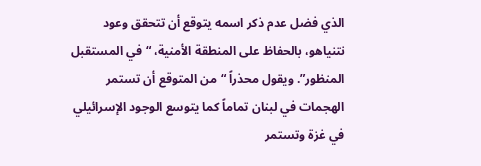الذي فضل عدم ذكر اسمه يتوقع أن تتحقق وعود نتنياهو، بالحفاظ على المنطقة الأمنية، “في المستقبل المنظور”. ويقول محذراً “من المتوقع أن تستمر الهجمات في لبنان تماماً كما يتوسع الوجود الإسرائيلي في غزة وتستمر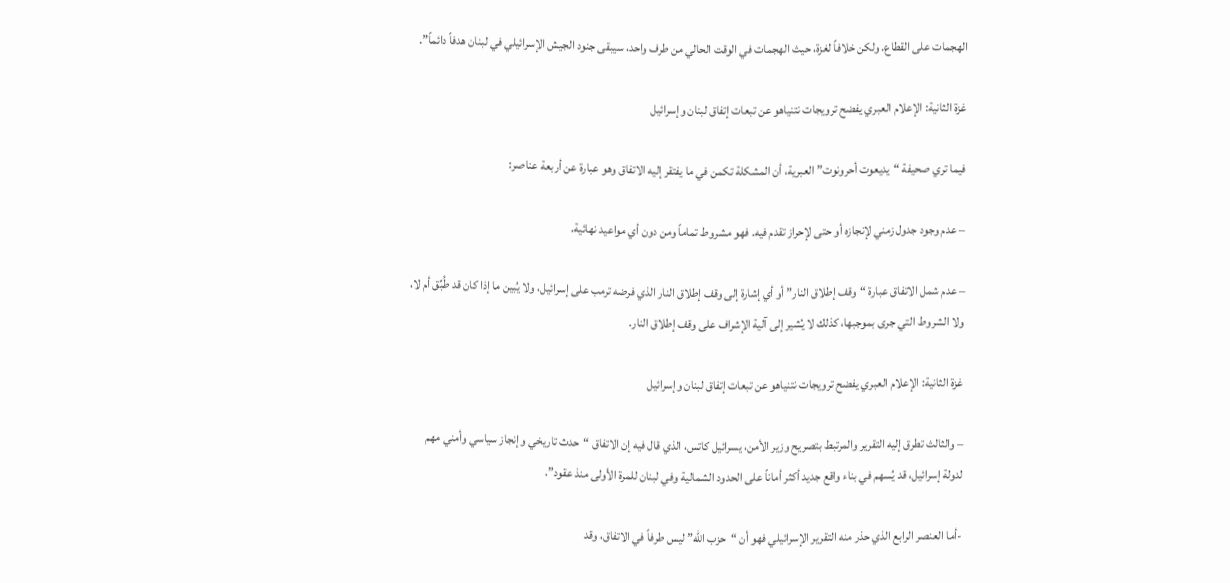الهجمات على القطاع. ولكن خلافاً لغزة، حيث الهجمات في الوقت الحالي من طرف واحد، سيبقى جنود الجيش الإسرائيلي في لبنان هدفاً دائماً”.

غزة الثانية: الإعلام العبري يفضح ترويجات نتنياهو عن تبعات إتفاق لبنان وإسرائيل

فيما تري صحيفة “يديعوت أحرونوت” العبرية، أن المشكلة تكمن في ما يفتقر إليه الاتفاق وهو عبارة عن أربعة عناصر:

– عدم وجود جدول زمني لإنجازه أو حتى لإحراز تقدم فيه. فهو مشروط تماماً ومن دون أي مواعيد نهائية.

– عدم شمل الاتفاق عبارة “وقف إطلاق النار” أو أي إشارة إلى وقف إطلاق النار الذي فرضه ترمب على إسرائيل، ولا يُبين ما إذا كان قد طُبِّق أم لا، ولا الشروط التي جرى بموجبها، كذلك لا يُشير إلى آلية الإشراف على وقف إطلاق النار.

غزة الثانية: الإعلام العبري يفضح ترويجات نتنياهو عن تبعات إتفاق لبنان وإسرائيل

– والثالث تطرق إليه التقرير والمرتبط بتصريح وزير الأمن، يسرائيل كاتس، الذي قال فيه إن الاتفاق “حدث تاريخي وإنجاز سياسي وأمني مهم لدولة إسرائيل، قد يُسهم في بناء واقع جديد أكثر أماناً على الحدود الشمالية وفي لبنان للمرة الأولى منذ عقود”.

-أما العنصر الرابع الذي حذر منه التقرير الإسرائيلي فهو أن “حزب الله” ليس طرفاً في الاتفاق، وقد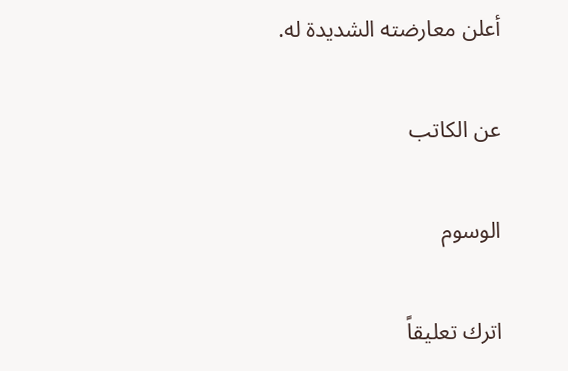أعلن معارضته الشديدة له.

عن الكاتب

الوسوم

اترك تعليقاً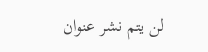لن يتم نشر عنوان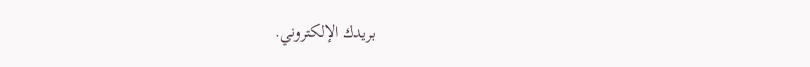بريدك الإلكتروني.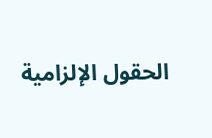الحقول الإلزامية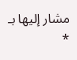مشار إليها بـ *